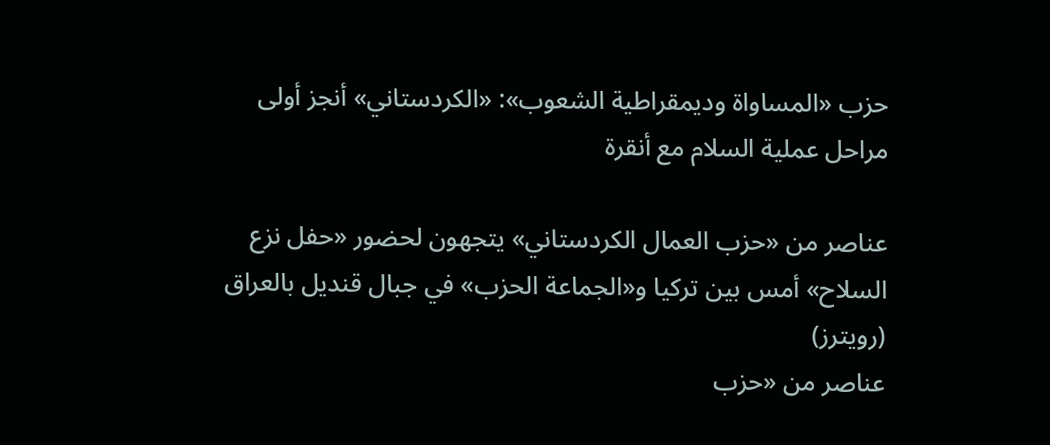حزب «المساواة وديمقراطية الشعوب»: «الكردستاني» أنجز أولى مراحل عملية السلام مع أنقرة

عناصر من «حزب العمال الكردستاني» يتجهون لحضور «حفل نزع السلاح» أمس بين تركيا و«الجماعة الحزب» في جبال قنديل بالعراق (رويترز)
عناصر من «حزب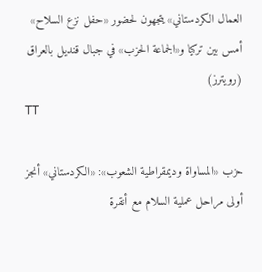العمال الكردستاني» يتجهون لحضور «حفل نزع السلاح» أمس بين تركيا و«الجماعة الحزب» في جبال قنديل بالعراق (رويترز)
TT

حزب «المساواة وديمقراطية الشعوب»: «الكردستاني» أنجز أولى مراحل عملية السلام مع أنقرة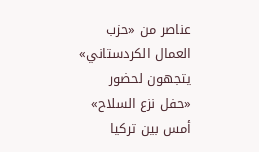عناصر من «حزب العمال الكردستاني» يتجهون لحضور «حفل نزع السلاح» أمس بين تركيا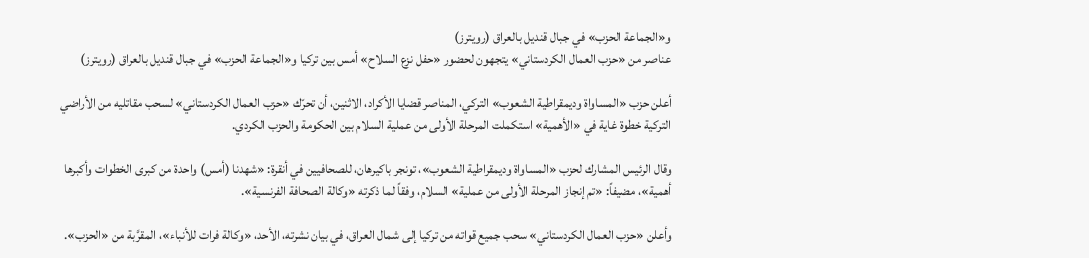و«الجماعة الحزب» في جبال قنديل بالعراق (رويترز)
عناصر من «حزب العمال الكردستاني» يتجهون لحضور «حفل نزع السلاح» أمس بين تركيا و«الجماعة الحزب» في جبال قنديل بالعراق (رويترز)

أعلن حزب «المساواة وديمقراطية الشعوب» التركي، المناصر قضايا الأكراد، الاثنين، أن تحرّك «حزب العمال الكردستاني» لسحب مقاتليه من الأراضي التركية خطوة غاية في «الأهمية» استكملت المرحلة الأولى من عملية السلام بين الحكومة والحزب الكردي.

وقال الرئيس المشارك لحزب «المساواة وديمقراطية الشعوب»، تونجر باكيرهان، للصحافيين في أنقرة: «شهدنا (أمس) واحدة من كبرى الخطوات وأكبرها أهمية»، مضيفاً: «تم إنجاز المرحلة الأولى من عملية» السلام، وفقاً لما ذكرته «وكالة الصحافة الفرنسية».

وأعلن «حزب العمال الكردستاني» سحب جميع قواته من تركيا إلى شمال العراق، في بيان نشرته، الأحد، «وكالة فرات للأنباء»، المقرَّبة من «الحزب».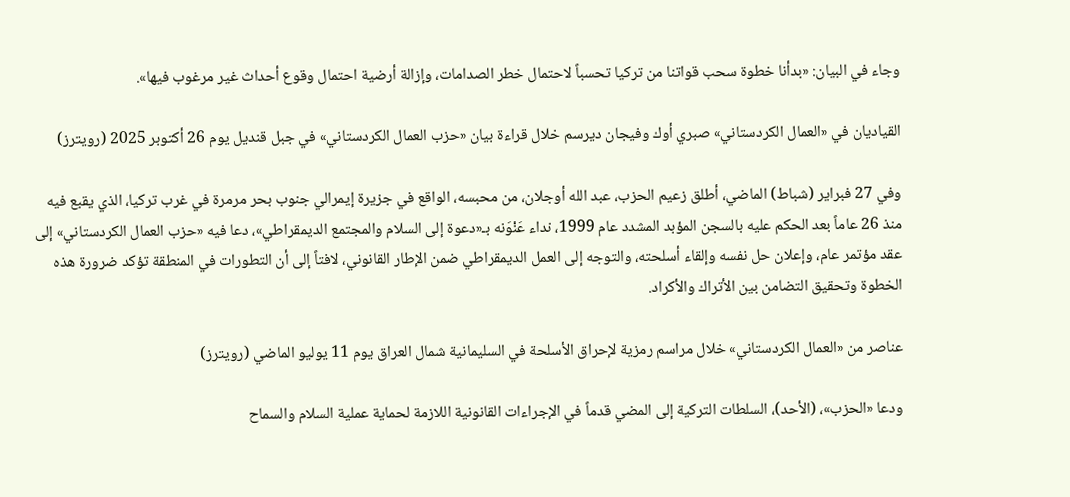وجاء في البيان: «بدأنا خطوة سحب قواتنا من تركيا تحسباً لاحتمال خطر الصدامات، وإزالة أرضية احتمال وقوع أحداث غير مرغوب فيها».

القياديان في «العمال الكردستاني» صبري أوك وفيجان ديرسم خلال قراءة بيان «حزب العمال الكردستاني» في جبل قنديل يوم 26 أكتوبر 2025 (رويترز)

وفي 27 فبراير (شباط) الماضي، أطلق زعيم الحزب، عبد الله أوجلان، من محبسه، الواقع في جزيرة إيمرالي جنوب بحر مرمرة في غرب تركيا، الذي يقبع فيه منذ 26 عاماً بعد الحكم عليه بالسجن المؤبد المشدد عام 1999، نداء عَنْوَنه بـ«دعوة إلى السلام والمجتمع الديمقراطي»، دعا فيه «حزب العمال الكردستاني» إلى عقد مؤتمر عام، وإعلان حل نفسه وإلقاء أسلحته، والتوجه إلى العمل الديمقراطي ضمن الإطار القانوني، لافتاً إلى أن التطورات في المنطقة تؤكد ضرورة هذه الخطوة وتحقيق التضامن بين الأتراك والأكراد.

عناصر من «العمال الكردستاني» خلال مراسم رمزية لإحراق الأسلحة في السليمانية شمال العراق يوم 11 يوليو الماضي (رويترز)

ودعا «الحزب»، (الأحد)، السلطات التركية إلى المضي قدماً في الإجراءات القانونية اللازمة لحماية عملية السلام والسماح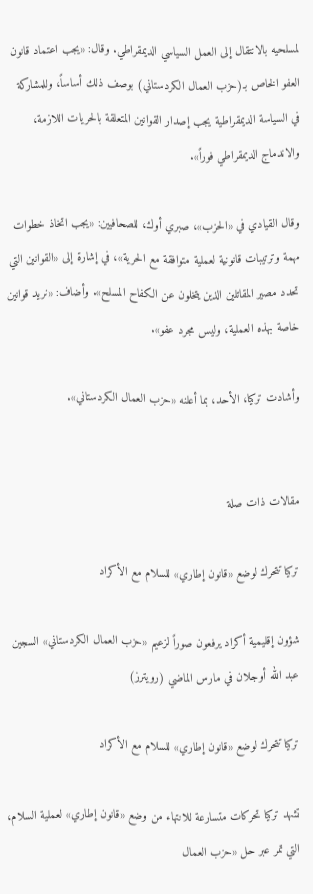لمسلحيه بالانتقال إلى العمل السياسي الديمقراطي. وقال: «يجب اعتماد قانون العفو الخاص بـ(حزب العمال الكردستاني) بوصف ذلك أساساً، وللمشاركة في السياسة الديمقراطية يجب إصدار القوانين المتعلقة بالحريات اللازمة، والاندماج الديمقراطي فوراً».

وقال القيادي في «الحزب»، صبري أوك، للصحافيين: «يجب اتخاذ خطوات مهمة وترتيبات قانونية لعملية متوافقة مع الحرية»، في إشارة إلى «القوانين التي تحدد مصير المقاتلين الذين يتخلون عن الكفاح المسلح». وأضاف: «نريد قوانين خاصة بهذه العملية، وليس مجرد عفو».

وأشادت تركيا، الأحد، بما أعلنه «حزب العمال الكردستاني».


مقالات ذات صلة

تركيا تتحرك لوضع «قانون إطاري» للسلام مع الأكراد

شؤون إقليمية أكراد يرفعون صوراً لزعيم «حزب العمال الكردستاني» السجين عبد الله أوجلان في مارس الماضي (رويترز)

تركيا تتحرك لوضع «قانون إطاري» للسلام مع الأكراد

تشهد تركيا تحركات متسارعة للانتهاء من وضع «قانون إطاري» لعملية السلام، التي تمر عبر حل «حزب العمال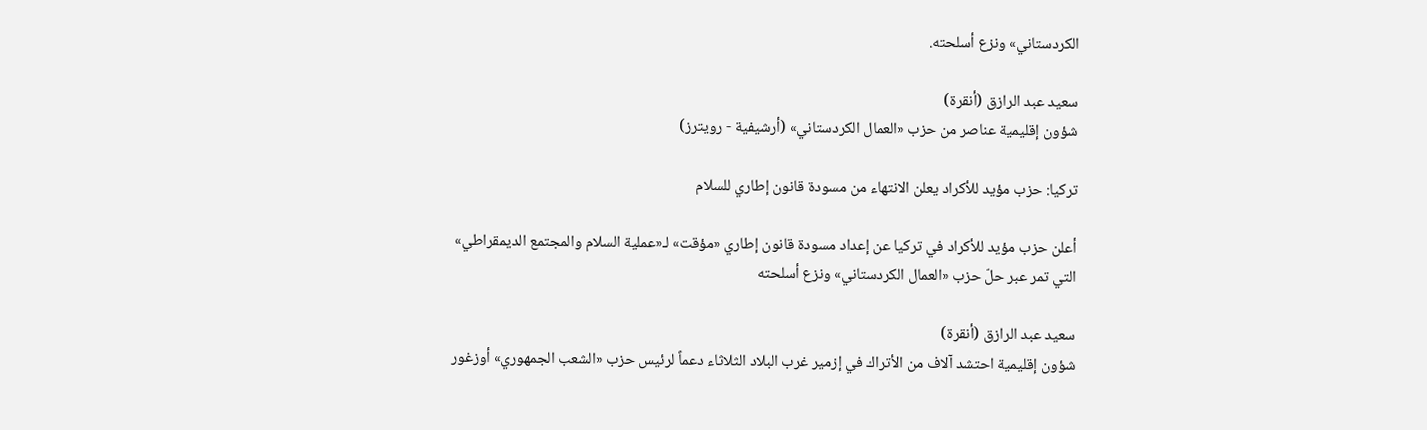الكردستاني» ونزع أسلحته.

سعيد عبد الرازق (أنقرة)
شؤون إقليمية عناصر من حزب «العمال الكردستاني» (أرشيفية - رويترز)

تركيا: حزب مؤيد للأكراد يعلن الانتهاء من مسودة قانون إطاري للسلام

أعلن حزب مؤيد للأكراد في تركيا عن إعداد مسودة قانون إطاري «مؤقت» لـ«عملية السلام والمجتمع الديمقراطي» التي تمر عبر حلّ حزب «العمال الكردستاني» ونزع أسلحته

سعيد عبد الرازق (أنقرة)
شؤون إقليمية احتشد آلاف من الأتراك في إزمير غرب البلاد الثلاثاء دعماً لرئيس حزب «الشعب الجمهوري» أوزغور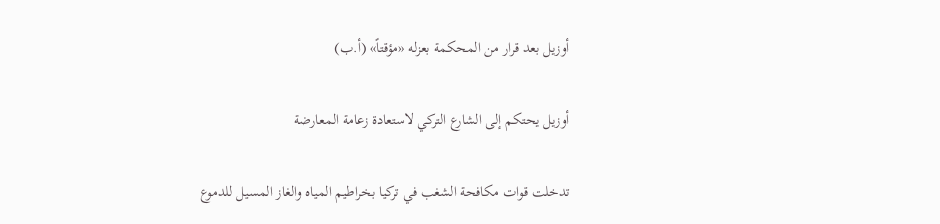أوزيل بعد قرار من المحكمة بعزله «مؤقتاً» (أ.ب)

أوزيل يحتكم إلى الشارع التركي لاستعادة زعامة المعارضة

تدخلت قوات مكافحة الشغب في تركيا بخراطيم المياه والغاز المسيل للدموع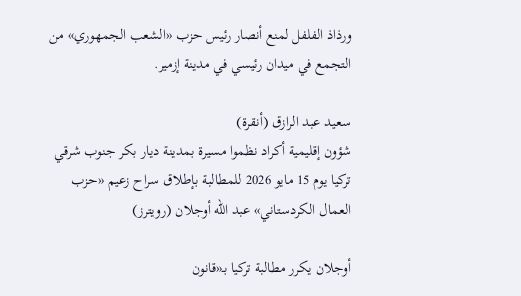ورذاذ الفلفل لمنع أنصار رئيس حزب «الشعب الجمهوري» من التجمع في ميدان رئيسي في مدينة إزمير.

سعيد عبد الرازق (أنقرة)
شؤون إقليمية أكراد نظموا مسيرة بمدينة ديار بكر جنوب شرقي تركيا يوم 15 مايو 2026 للمطالبة بإطلاق سراح زعيم «حزب العمال الكردستاني» عبد الله أوجلان (رويترز)

أوجلان يكرر مطالبة تركيا بـ«قانون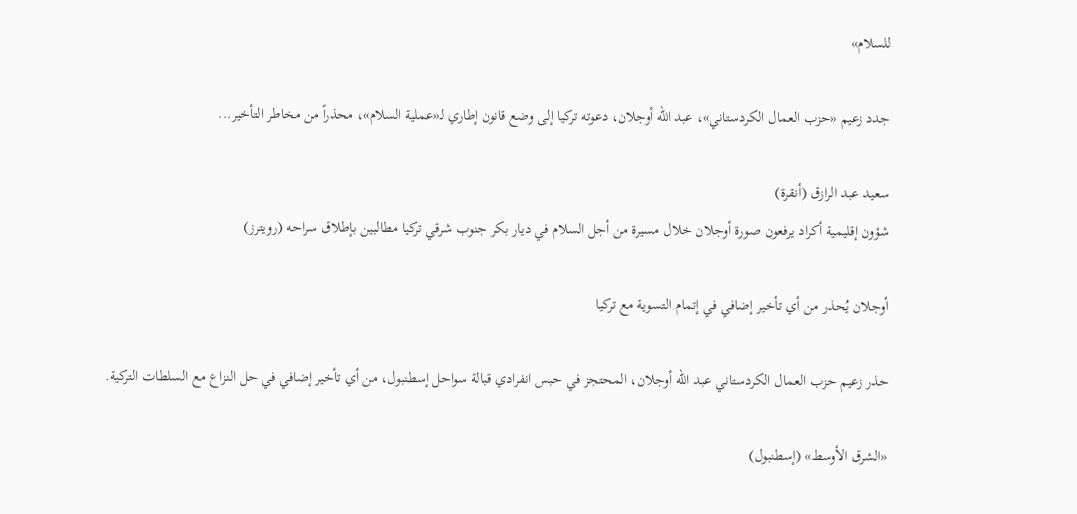للسلام»

جدد زعيم «حزب العمال الكردستاني»، عبد الله أوجلان، دعوته تركيا إلى وضع قانون إطاري لـ«عملية السلام»، محذراً من مخاطر التأخير...

سعيد عبد الرازق (أنقرة)
شؤون إقليمية أكراد يرفعون صورة أوجلان خلال مسيرة من أجل السلام في ديار بكر جنوب شرقي تركيا مطالبين بإطلاق سراحه (رويترز)

أوجلان يُحذر من أي تأخير إضافي في إتمام التسوية مع تركيا

حذر زعيم حزب العمال الكردستاني عبد الله أوجلان، المحتجز في حبس انفرادي قبالة سواحل إسطنبول، من أي تأخير إضافي في حل النزاع مع السلطات التركية.

«الشرق الأوسط» (إسطنبول)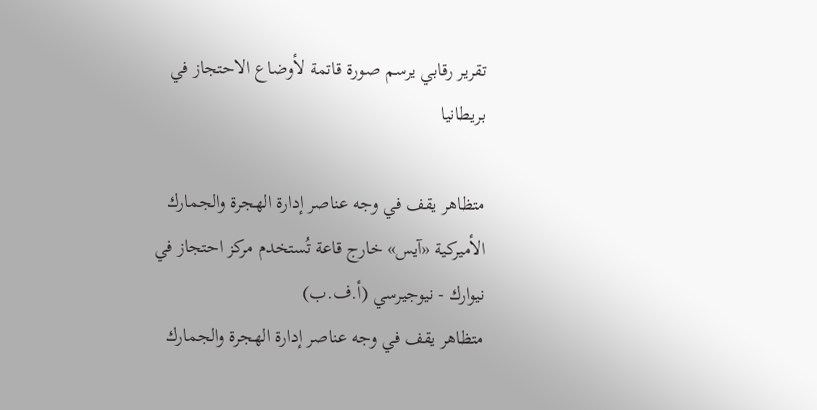تقرير رقابي يرسم صورة قاتمة لأوضاع الاحتجاز في بريطانيا

متظاهر يقف في وجه عناصر إدارة الهجرة والجمارك الأميركية «آيس» خارج قاعة تُستخدم مركز احتجاز في نيوارك - نيوجيرسي (أ.ف.ب)
متظاهر يقف في وجه عناصر إدارة الهجرة والجمارك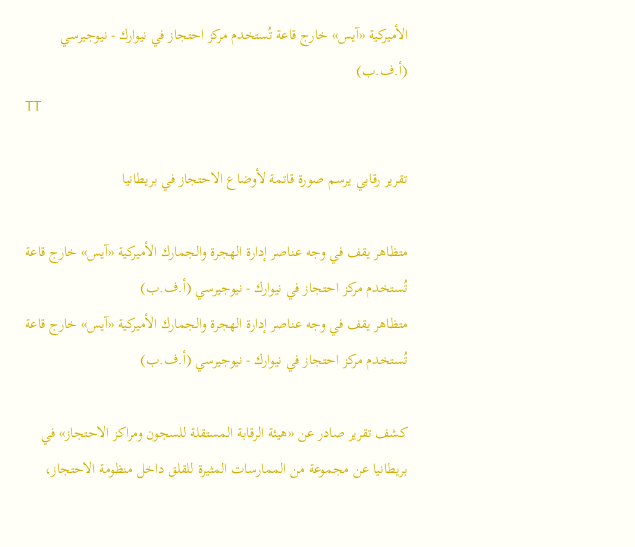الأميركية «آيس» خارج قاعة تُستخدم مركز احتجاز في نيوارك - نيوجيرسي (أ.ف.ب)
TT

تقرير رقابي يرسم صورة قاتمة لأوضاع الاحتجاز في بريطانيا

متظاهر يقف في وجه عناصر إدارة الهجرة والجمارك الأميركية «آيس» خارج قاعة تُستخدم مركز احتجاز في نيوارك - نيوجيرسي (أ.ف.ب)
متظاهر يقف في وجه عناصر إدارة الهجرة والجمارك الأميركية «آيس» خارج قاعة تُستخدم مركز احتجاز في نيوارك - نيوجيرسي (أ.ف.ب)

كشف تقرير صادر عن «هيئة الرقابة المستقلة للسجون ومراكز الاحتجاز» في بريطانيا عن مجموعة من الممارسات المثيرة للقلق داخل منظومة الاحتجاز،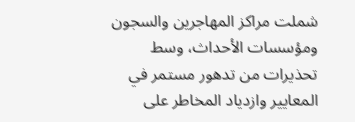شملت مراكز المهاجرين والسجون ومؤسسات الأحداث، وسط تحذيرات من تدهور مستمر في المعايير وازدياد المخاطر على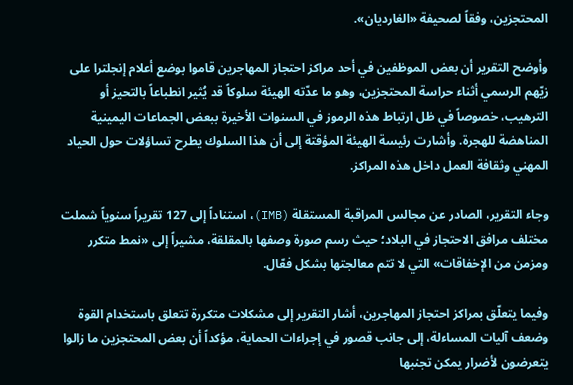المحتجزين، وفقاً لصحيفة «الغارديان».

وأوضح التقرير أن بعض الموظفين في أحد مراكز احتجاز المهاجرين قاموا بوضع أعلام إنجلترا على زيّهم الرسمي أثناء حراسة المحتجزين، وهو ما عدّته الهيئة سلوكاً قد يُثير انطباعاً بالتحيز أو الترهيب، خصوصاً في ظل ارتباط هذه الرموز في السنوات الأخيرة ببعض الجماعات اليمينية المناهضة للهجرة. وأشارت رئيسة الهيئة المؤقتة إلى أن هذا السلوك يطرح تساؤلات حول الحياد المهني وثقافة العمل داخل هذه المراكز.

وجاء التقرير، الصادر عن مجالس المراقبة المستقلة (IMB)، استناداً إلى 127 تقريراً سنوياً شملت مختلف مرافق الاحتجاز في البلاد؛ حيث رسم صورة وصفها بالمقلقة، مشيراً إلى «نمط متكرر ومزمن من الإخفاقات» التي لا تتم معالجتها بشكل فعّال.

وفيما يتعلّق بمراكز احتجاز المهاجرين، أشار التقرير إلى مشكلات متكررة تتعلق باستخدام القوة وضعف آليات المساءلة، إلى جانب قصور في إجراءات الحماية، مؤكداً أن بعض المحتجزين ما زالوا يتعرضون لأضرار يمكن تجنبها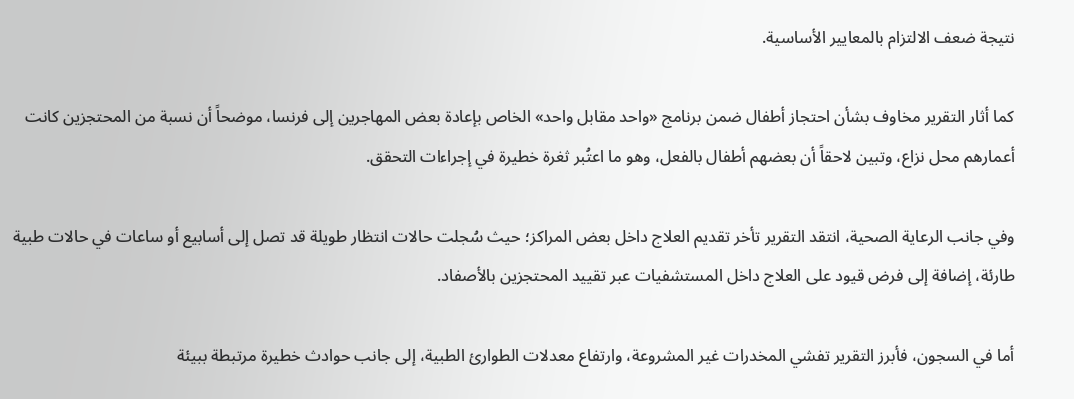نتيجة ضعف الالتزام بالمعايير الأساسية.

كما أثار التقرير مخاوف بشأن احتجاز أطفال ضمن برنامج «واحد مقابل واحد» الخاص بإعادة بعض المهاجرين إلى فرنسا، موضحاً أن نسبة من المحتجزين كانت أعمارهم محل نزاع، وتبين لاحقاً أن بعضهم أطفال بالفعل، وهو ما اعتُبر ثغرة خطيرة في إجراءات التحقق.

وفي جانب الرعاية الصحية، انتقد التقرير تأخر تقديم العلاج داخل بعض المراكز؛ حيث سُجلت حالات انتظار طويلة قد تصل إلى أسابيع أو ساعات في حالات طبية طارئة، إضافة إلى فرض قيود على العلاج داخل المستشفيات عبر تقييد المحتجزين بالأصفاد.

أما في السجون، فأبرز التقرير تفشي المخدرات غير المشروعة، وارتفاع معدلات الطوارئ الطبية، إلى جانب حوادث خطيرة مرتبطة ببيئة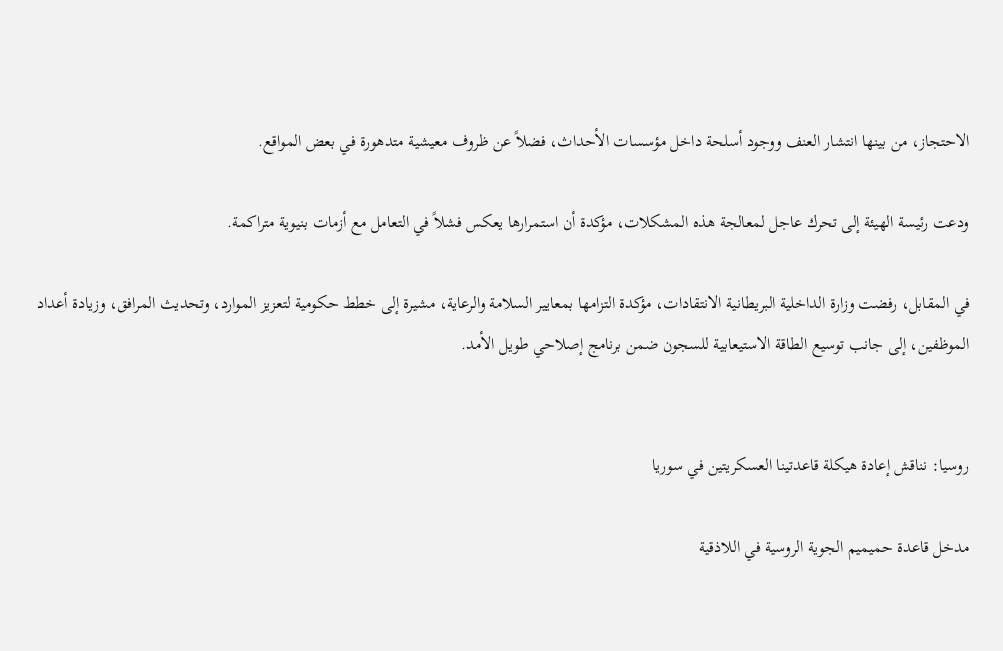الاحتجاز، من بينها انتشار العنف ووجود أسلحة داخل مؤسسات الأحداث، فضلاً عن ظروف معيشية متدهورة في بعض المواقع.

ودعت رئيسة الهيئة إلى تحرك عاجل لمعالجة هذه المشكلات، مؤكدة أن استمرارها يعكس فشلاً في التعامل مع أزمات بنيوية متراكمة.

في المقابل، رفضت وزارة الداخلية البريطانية الانتقادات، مؤكدة التزامها بمعايير السلامة والرعاية، مشيرة إلى خطط حكومية لتعزيز الموارد، وتحديث المرافق، وزيادة أعداد الموظفين، إلى جانب توسيع الطاقة الاستيعابية للسجون ضمن برنامج إصلاحي طويل الأمد.


روسيا: نناقش إعادة هيكلة قاعدتينا العسكريتين في سوريا

مدخل قاعدة حميميم الجوية الروسية في اللاذقية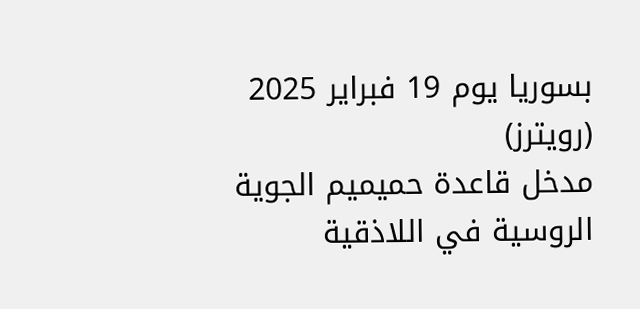بسوريا يوم 19 فبراير 2025 (رويترز)
مدخل قاعدة حميميم الجوية الروسية في اللاذقية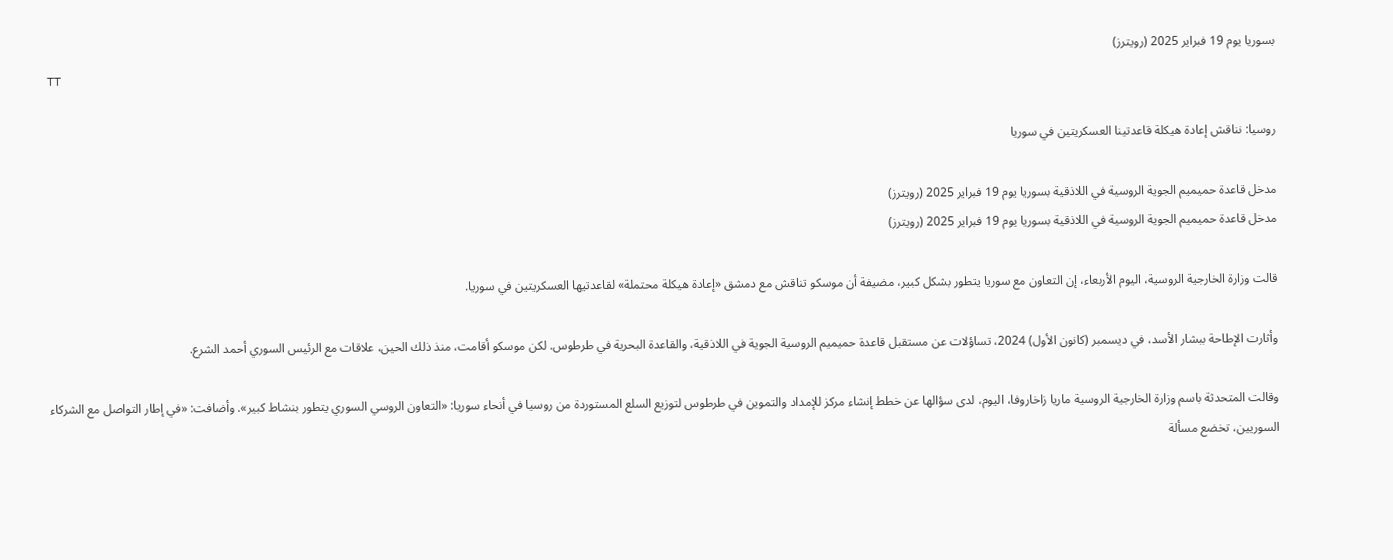بسوريا يوم 19 فبراير 2025 (رويترز)
TT

روسيا: نناقش إعادة هيكلة قاعدتينا العسكريتين في سوريا

مدخل قاعدة حميميم الجوية الروسية في اللاذقية بسوريا يوم 19 فبراير 2025 (رويترز)
مدخل قاعدة حميميم الجوية الروسية في اللاذقية بسوريا يوم 19 فبراير 2025 (رويترز)

قالت وزارة الخارجية الروسية، اليوم الأربعاء، إن التعاون مع سوريا يتطور بشكل كبير، مضيفة أن موسكو تناقش مع دمشق «إعادة هيكلة محتملة» لقاعدتيها العسكريتين في سوريا.

وأثارت الإطاحة ببشار الأسد، في ديسمبر (كانون الأول) 2024، تساؤلات عن مستقبل قاعدة حميميم الروسية الجوية في اللاذقية، والقاعدة البحرية في طرطوس. لكن موسكو أقامت، منذ ذلك الحين، علاقات مع الرئيس السوري أحمد الشرع.

وقالت المتحدثة باسم وزارة الخارجية الروسية ماريا زاخاروفا، اليوم، لدى سؤالها عن خطط إنشاء مركز للإمداد والتموين في طرطوس لتوزيع السلع المستوردة من روسيا في أنحاء سوريا: «التعاون الروسي السوري يتطور بنشاط كبير». وأضافت: «في إطار التواصل مع الشركاء السوريين، تخضع مسألة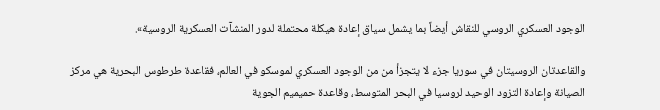الوجود العسكري الروسي للنقاش أيضاً بما يشمل سياق إعادة هيكلة محتملة لدور المنشآت العسكرية الروسية».

والقاعدتان الروسيتان في سوريا جزء لا يتجزأ من من الوجود العسكري لموسكو في العالم، فقاعدة طرطوس البحرية هي مركز الصيانة وإعادة التزود الوحيد لروسيا في البحر المتوسط، وقاعدة حميميم الجوية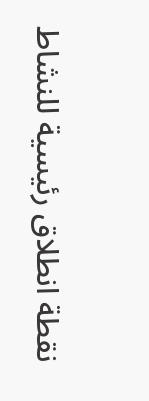نقطة انطلاق رئيسية للنشاط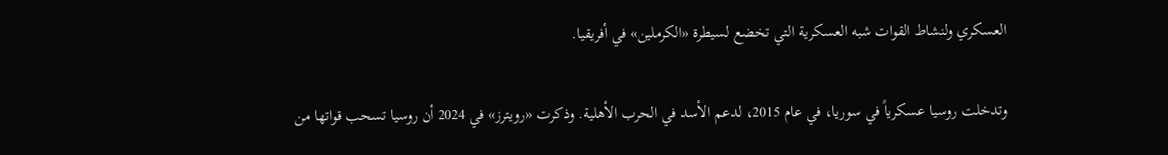العسكري ولنشاط القوات شبه العسكرية التي تخضع لسيطرة «الكرملين» في أفريقيا.

وتدخلت روسيا عسكرياً في سوريا، في عام 2015، لدعم الأسد في الحرب الأهلية. وذكرت «رويترز» في 2024 أن روسيا تسحب قواتها من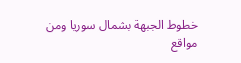خطوط الجبهة بشمال سوريا ومن مواقع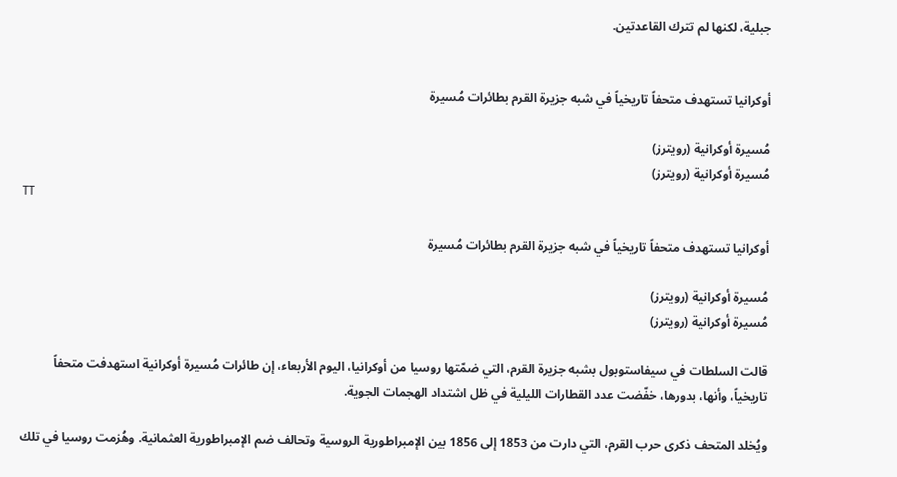جبلية، لكنها لم تترك القاعدتين.


أوكرانيا تستهدف متحفاً تاريخياً في شبه جزيرة القرم بطائرات مُسيرة

مُسيرة أوكرانية (رويترز)
مُسيرة أوكرانية (رويترز)
TT

أوكرانيا تستهدف متحفاً تاريخياً في شبه جزيرة القرم بطائرات مُسيرة

مُسيرة أوكرانية (رويترز)
مُسيرة أوكرانية (رويترز)

قالت السلطات في سيفاستوبول بشبه جزيرة القرم، التي ضمّتها روسيا من أوكرانيا، اليوم الأربعاء، إن طائرات مُسيرة أوكرانية استهدفت متحفاً تاريخياً، وأنها، بدورها، خفّضت عدد القطارات الليلية في ظل اشتداد الهجمات الجوية.

ويُخلد المتحف ذكرى حرب القرم، التي دارت من 1853 إلى 1856 بين الإمبراطورية الروسية وتحالف ضم الإمبراطورية العثمانية. وهُزمت روسيا في تلك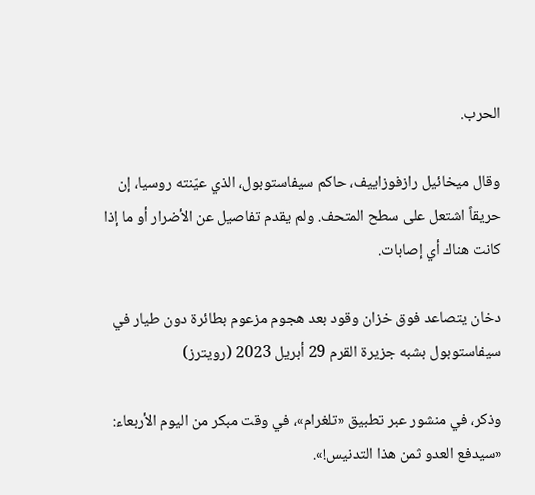الحرب.

وقال ميخائيل رازفوزاييف، حاكم سيفاستوبول، الذي عيّنته روسيا، إن حريقاً اشتعل على سطح المتحف. ولم يقدم تفاصيل عن الأضرار أو ما إذا كانت هناك أي إصابات.

دخان يتصاعد فوق خزان وقود بعد هجوم مزعوم بطائرة دون طيار في سيفاستوبول بشبه جزيرة القرم 29 أبريل 2023 (رويترز)

وذكر، في منشور عبر تطبيق «تلغرام»، في وقت مبكر من اليوم الأربعاء: «سيدفع العدو ثمن هذا التدنيس!».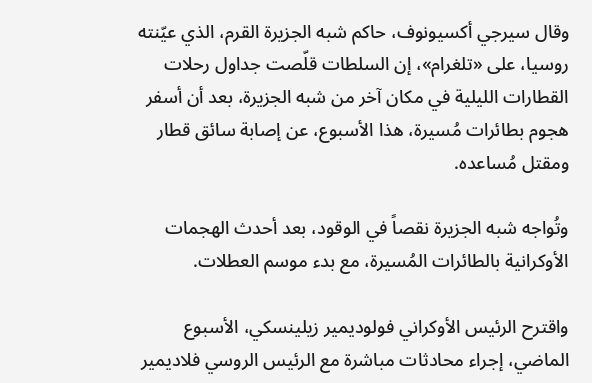وقال سيرجي أكسيونوف، حاكم شبه الجزيرة القرم، الذي عيّنته روسيا، على «تلغرام»، إن السلطات قلّصت جداول رحلات القطارات الليلية في مكان آخر من شبه الجزيرة، بعد أن أسفر هجوم بطائرات مُسيرة، هذا الأسبوع، عن إصابة سائق قطار ومقتل مُساعده.

وتُواجه شبه الجزيرة نقصاً في الوقود، بعد أحدث الهجمات الأوكرانية بالطائرات المُسيرة، مع بدء موسم العطلات.

واقترح الرئيس الأوكراني فولوديمير زيلينسكي، الأسبوع الماضي، إجراء محادثات مباشرة مع الرئيس الروسي فلاديمير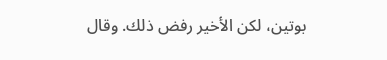بوتين، لكن الأخير رفض ذلك. وقال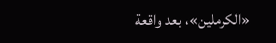«الكرملين»، بعد واقعة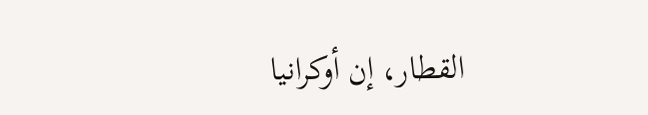القطار، إن أوكرانيا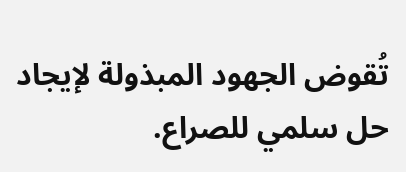تُقوض الجهود المبذولة لإيجاد حل سلمي للصراع.